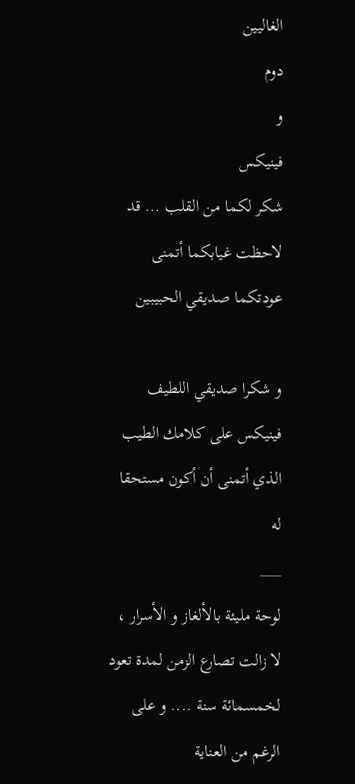الغاليين
دوم
و
فينيكس
شكر لكما من القلب ... قد لاحظت غيابكما أتمنى عودتكما صديقي الحبيبين

و شكرا صديقي اللطيف فينيكس على كلامك الطيب الذي أتمنى أن أكون مستحقا له
___
لوحة مليئة بالألغاز و الأسرار ، لا زالت تصارع الزمن لمدة تعود لخمسمائة سنة .... و على الرغم من العناية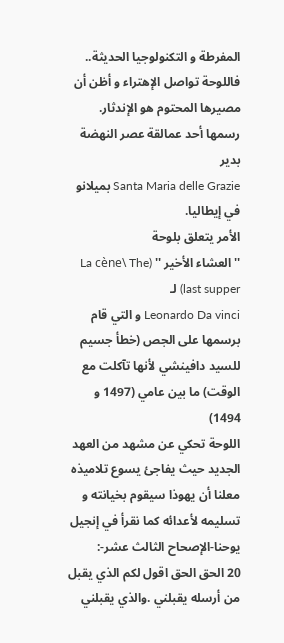المفرطة و التكنولوجيا الحديثة.. فاللوحة تواصل الإهتراء و أظن أن مصيرها المحتوم هو الإندثار.
رسمها أحد عمالقة عصر النهضة بدير
Santa Maria delle Grazie بميلانو في إيطاليا.
الأمر يتعلق بلوحة
''العشاء الأخير '' (La cène\ The last supper) لـ
Leonardo Da vinci و التي قام برسمها على الجص (خطأ جسيم للسيد دافينشي لأنها تآكلت مع الوقت) ما بين عامي (1497 و 1494)
اللوحة تحكي عن مشهد من العهد الجديد حيث يفاجئ يسوع تلاميذه معلنا أن يهوذا سيقوم بخيانته و تسليمه لأعدائه كما نقرأ في إنجيل يوحنا-الإصحاح الثالث عشر-:
20 الحق الحق اقول لكم الذي يقبل من أرسله يقبلني .والذي يقبلني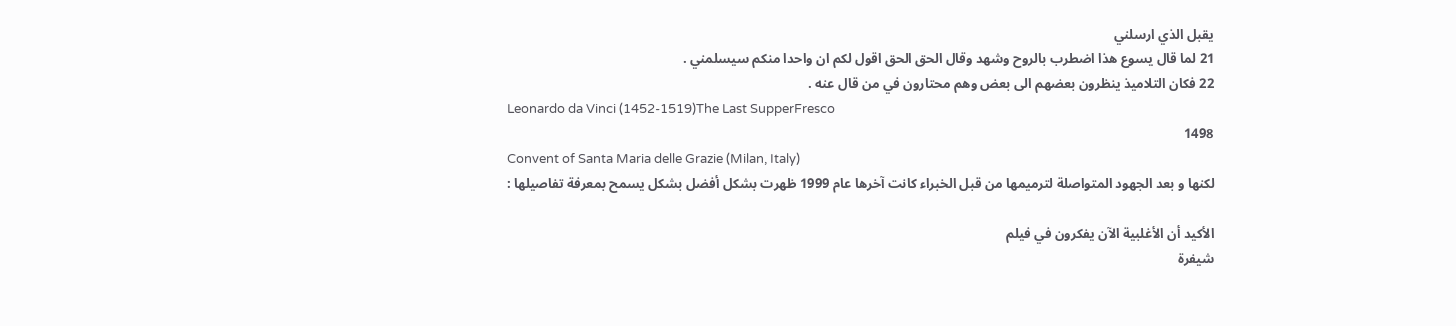يقبل الذي ارسلني
21 لما قال يسوع هذا اضطرب بالروح وشهد وقال الحق الحق اقول لكم ان واحدا منكم سيسلمني .
22 فكان التلاميذ ينظرون بعضهم الى بعض وهم محتارون في من قال عنه .
Leonardo da Vinci (1452-1519)The Last SupperFresco
1498
Convent of Santa Maria delle Grazie (Milan, Italy)
لكنها و بعد الجهود المتواصلة لترميمها من قبل الخبراء كانت آخرها عام 1999 ظهرت بشكل أفضل بشكل يسمح بمعرفة تفاصيلها :

الأكيد أن الأغلبية الآن يفكرون في فيلم
شيفرة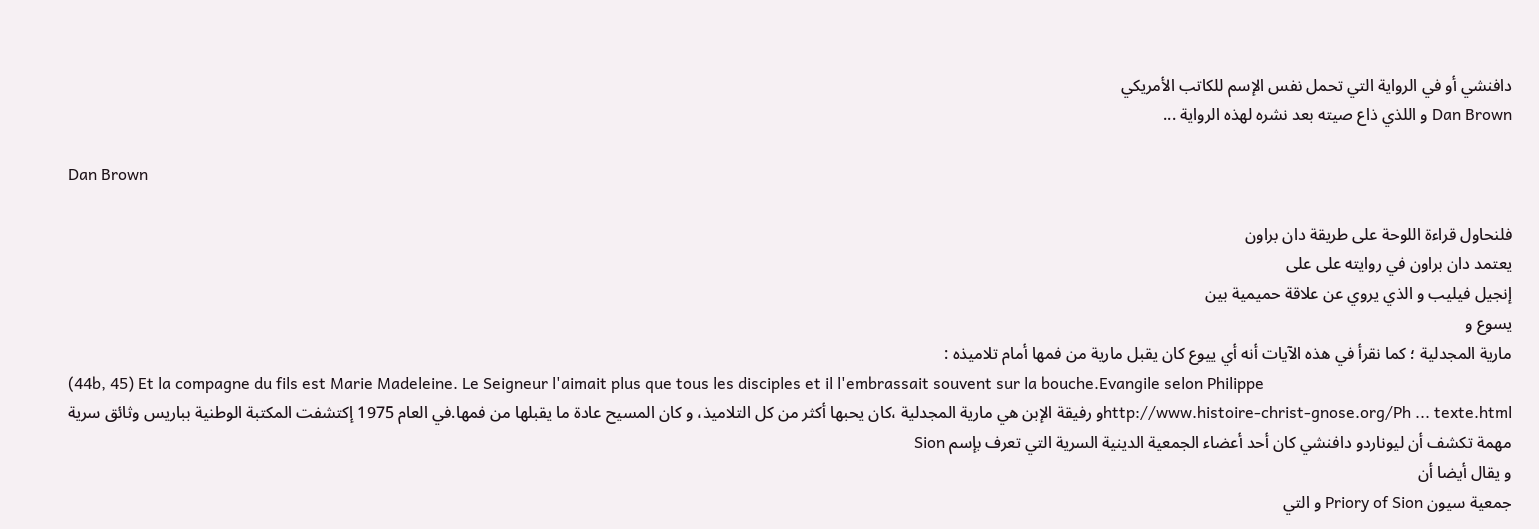دافنشي أو في الرواية التي تحمل نفس الإسم للكاتب الأمريكي
Dan Brown و اللذي ذاع صيته بعد نشره لهذه الرواية ...

Dan Brown

فلنحاول قراءة اللوحة على طريقة دان براون
يعتمد دان براون في روايته على على
إنجيل فيليب و الذي يروي عن علاقة حميمية بين
يسوع و
مارية المجدلية ؛ كما نقرأ في هذه الآيات أنه أي ييوع كان يقبل مارية من فمها أمام تلاميذه :
(44b, 45) Et la compagne du fils est Marie Madeleine. Le Seigneur l'aimait plus que tous les disciples et il l'embrassait souvent sur la bouche.Evangile selon Philippe
http://www.histoire-christ-gnose.org/Ph ... texte.htmlو رفيقة الإبن هي مارية المجدلية ،كان يحبها أكثر من كل التلاميذ، و كان المسيح عادة ما يقبلها من فمها.في العام 1975 إكتشفت المكتبة الوطنية بباريس وثائق سرية مهمة تكشف أن ليوناردو دافنشي كان أحد أعضاء الجمعية الدينية السرية التي تعرف بإسم Sion
و يقال أيضا أن
جمعية سيون Priory of Sion و التي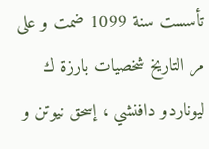تأسست سنة 1099 ضمت و على مر التاريخ شخصيات بارزة ك ليوناردو دافنشي ، إسحق نيوتن و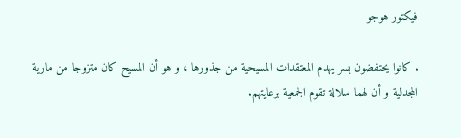فيكتور هوجو

. كانوا يحتفضون بسر يهدم المعتقدات المسيحية من جذورها ، و هو أن المسيح كان متزوجا من مارية المجدلية و أن لهما سلالة تقوم الجمعية برعايتهم.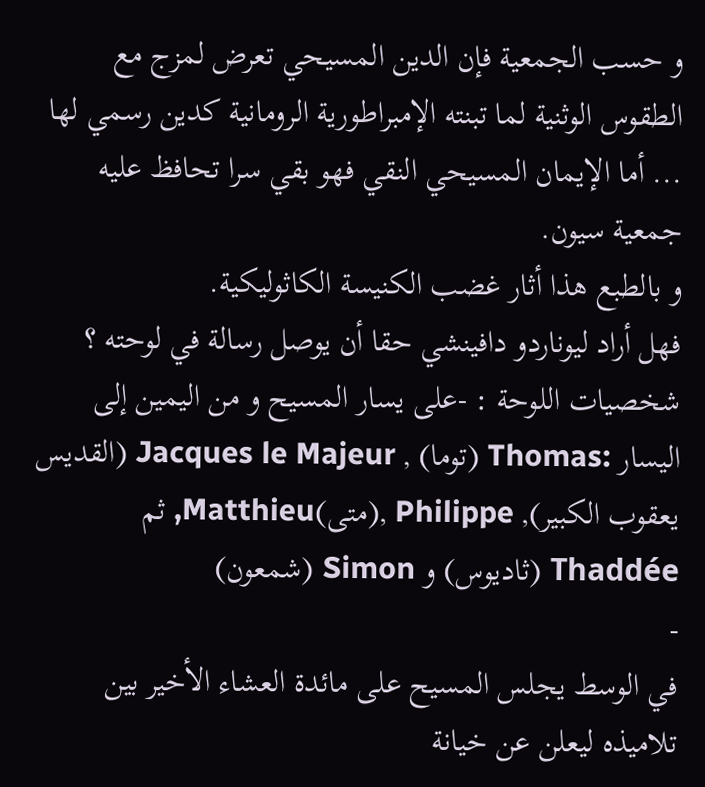و حسب الجمعية فإن الدين المسيحي تعرض لمزج مع الطقوس الوثنية لما تبنته الإمبراطورية الرومانية كدين رسمي لها ... أما الإيمان المسيحي النقي فهو بقي سرا تحافظ عليه
جمعية سيون.
و بالطبع هذا أثار غضب الكنيسة الكاثوليكية.
فهل أراد ليوناردو دافينشي حقا أن يوصل رسالة في لوحته ؟ شخصيات اللوحة : -على يسار المسيح و من اليمين إلى اليسار :Thomas (توما) , Jacques le Majeur (القديس يعقوب الكبير), Philippe ,(متى)Matthieu, ثم Thaddée (ثاديوس) و Simon (شمعون)
-
في الوسط يجلس المسيح على مائدة العشاء الأخير بين تلاميذه ليعلن عن خيانة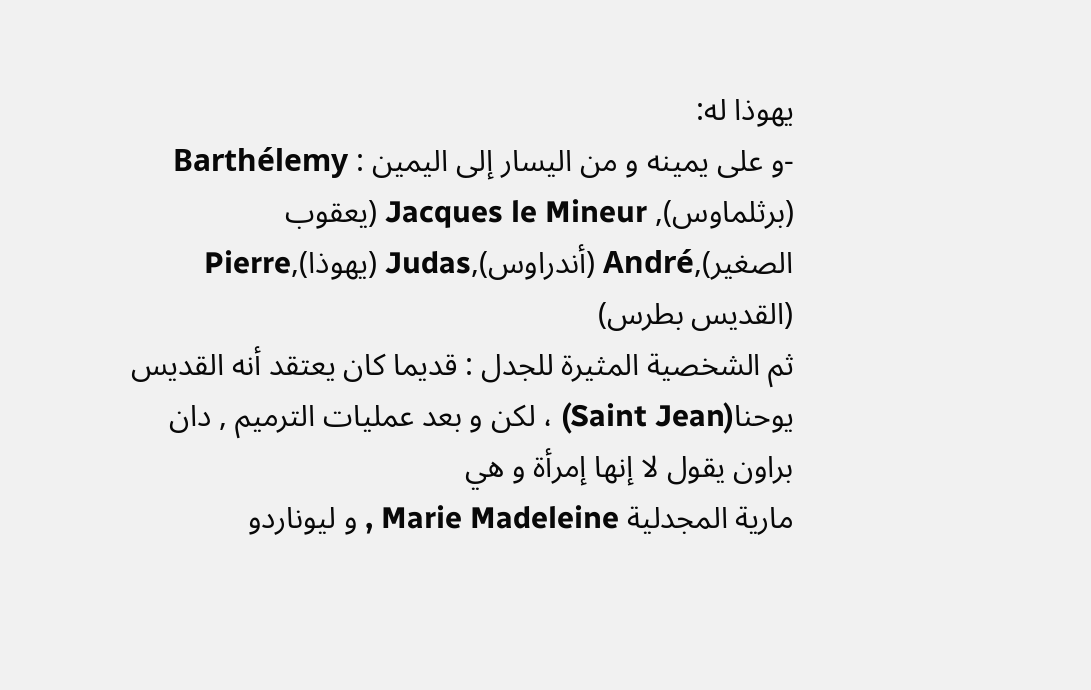يهوذا له:
-و على يمينه و من اليسار إلى اليمين : Barthélemy (برثلماوس), Jacques le Mineur (يعقوب الصغير),André (أندراوس),Judas (يهوذا),Pierre (القديس بطرس)
ثم الشخصية المثيرة للجدل : قديما كان يعتقد أنه القديس
يوحنا(Saint Jean) ، لكن و بعد عمليات الترميم , دان براون يقول لا إنها إمرأة و هي
مارية المجدلية Marie Madeleine , و ليوناردو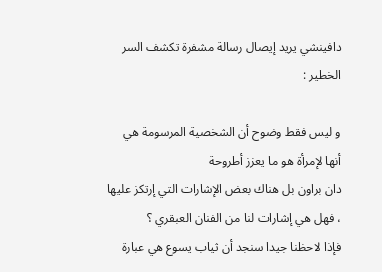دافينشي يريد إيصال رسالة مشفرة تكشف السر الخطير :

و ليس فقط وضوح أن الشخصية المرسومة هي أنها لإمرأة هو ما يعزز أطروحة
دان براون بل هناك بعض الإشارات التي إرتكز عليها ، فهل هي إشارات لنا من الفنان العبقري ؟
فإذا لاحظنا جيدا سنجد أن ثياب يسوع هي عبارة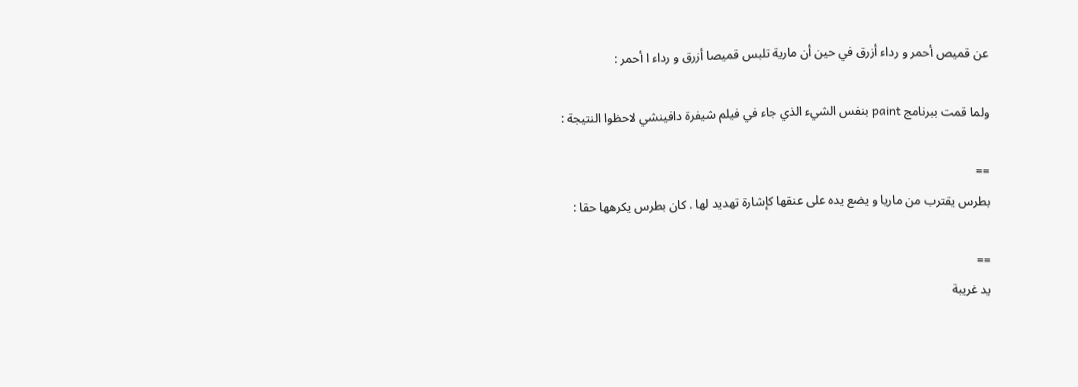عن قميص أحمر و رداء أزرق في حين أن مارية تلبس قميصا أزرق و رداء ا أحمر :

ولما قمت ببرنامج paint بنفس الشيء الذي جاء في فيلم شيفرة دافينشي لاحظوا النتيجة :

==
بطرس يقترب من ماريا و يضع يده على عنقها كإشارة تهديد لها . كان بطرس يكرهها حقا :

==
يد غريبة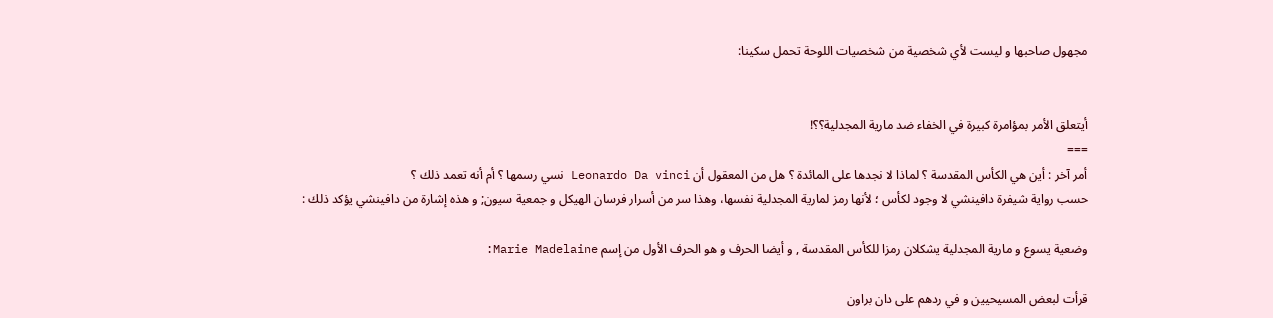مجهول صاحبها و ليست لأي شخصية من شخصيات اللوحة تحمل سكينا:


أيتعلق الأمر بمؤامرة كبيرة في الخفاء ضد مارية المجدلية؟؟!
===
أمر آخر : أين هي الكأس المقدسة ؟ لماذا لا نجدها على المائدة ؟ هل من المعقول أن Leonardo Da vinci نسي رسمها ؟ أم أنه تعمد ذلك ؟
حسب رواية شيفرة دافينشي لا وجود لكأس ؛ لأنها رمز لمارية المجدلية نفسها، وهذا سر من أسرار فرسان الهيكل و جمعية سيون; و هذه إشارة من دافينشي يؤكد ذلك :

وضعية يسوع و مارية المجدلية يشكلان رمزا للكأس المقدسة , و أيضا الحرف و هو الحرف الأول من إسم Marie Madelaine:

قرأت لبعض المسيحيين و في ردهم على دان براون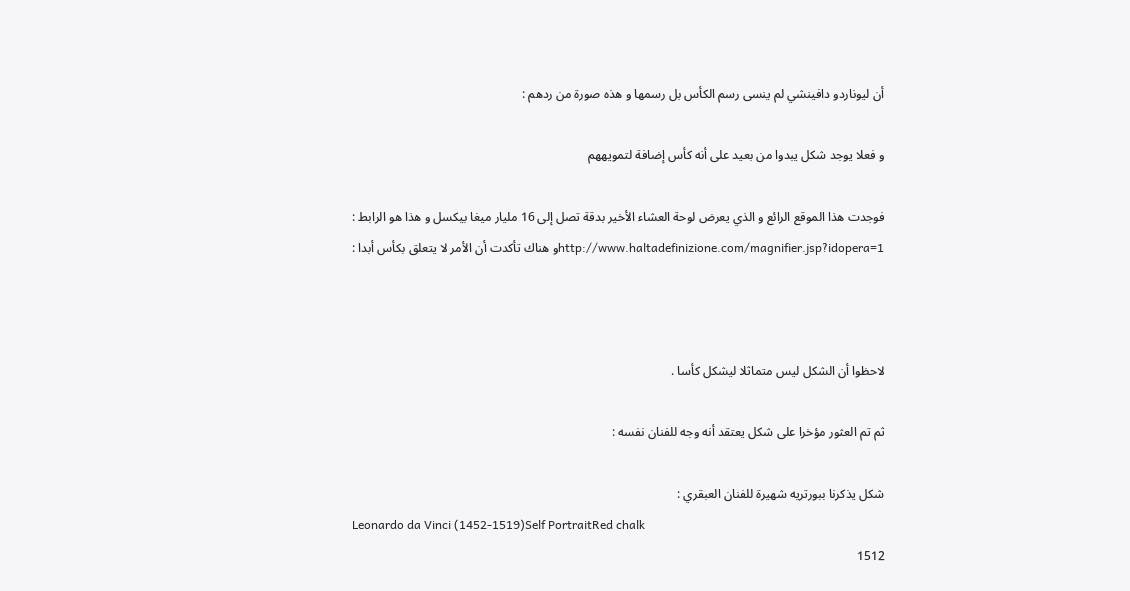أن ليوناردو دافينشي لم ينسى رسم الكأس بل رسمها و هذه صورة من ردهم :

و فعلا يوجد شكل يبدوا من بعيد على أنه كأس إضافة لتمويههم

فوجدت هذا الموقع الرائع و الذي يعرض لوحة العشاء الأخير بدقة تصل إلى 16 مليار ميغا بيكسل و هذا هو الرابط :
http://www.haltadefinizione.com/magnifier.jsp?idopera=1و هناك تأكدت أن الأمر لا يتعلق بكأس أبدا :



لاحظوا أن الشكل ليس متماثلا ليشكل كأسا .

ثم تم العثور مؤخرا على شكل يعتقد أنه وجه للفنان نفسه :

شكل يذكرنا ببورتريه شهيرة للفنان العبقري :
Leonardo da Vinci (1452-1519)Self PortraitRed chalk
1512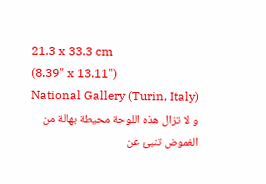21.3 x 33.3 cm
(8.39" x 13.11")
National Gallery (Turin, Italy)
و لا تزال هذه اللوحة محيطة بهالة من الغموض تنبئ عن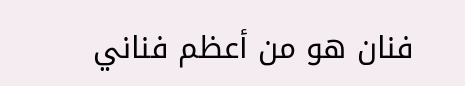فنان هو من أعظم فناني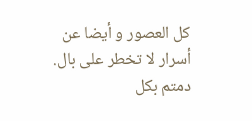كل العصور و أيضا عن أسرار لا تخطر على بال.
دمتم بكل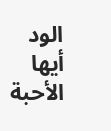الود أيها الأحبة